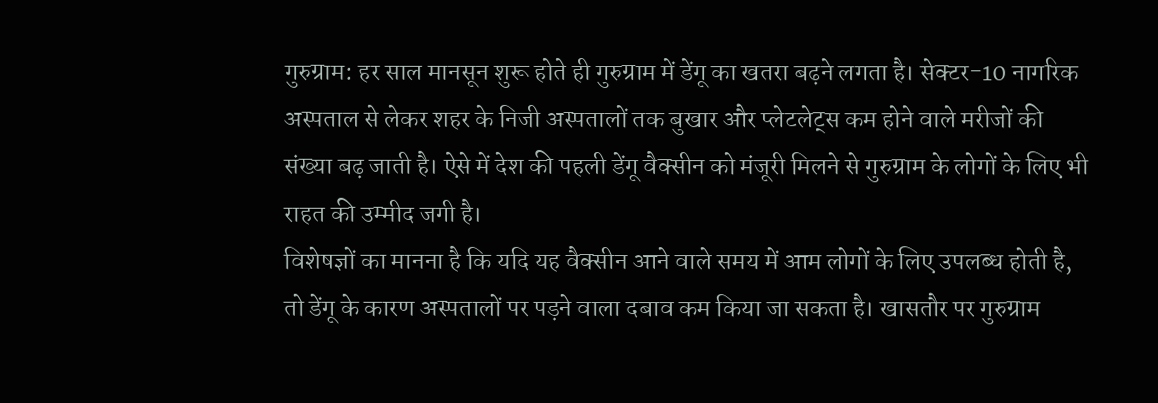गुरुग्राम: हर साल मानसून शुरू होते ही गुरुग्राम में डेंगू का खतरा बढ़ने लगता है। सेक्टर-10 नागरिक अस्पताल से लेकर शहर के निजी अस्पतालों तक बुखार और प्लेटलेट्स कम होने वाले मरीजों की संख्या बढ़ जाती है। ऐसे में देश की पहली डेंगू वैक्सीन को मंजूरी मिलने से गुरुग्राम के लोगों के लिए भी राहत की उम्मीद जगी है।
विशेषज्ञों का मानना है कि यदि यह वैक्सीन आने वाले समय में आम लोगों के लिए उपलब्ध होती है, तो डेंगू के कारण अस्पतालों पर पड़ने वाला दबाव कम किया जा सकता है। खासतौर पर गुरुग्राम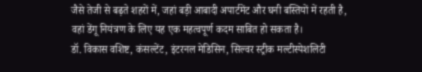जैसे तेजी से बढ़ते शहरों में, जहां बड़ी आबादी अपार्टमेंट और घनी बस्तियों में रहती है, वहां डेंगू नियंत्रण के लिए यह एक महत्वपूर्ण कदम साबित हो सकता है।
डॉ. विकास वशिष्ट, कंसल्टेंट, इंटरनल मेडिसिन, सिल्वर स्ट्रीक मल्टीस्पेशलिटी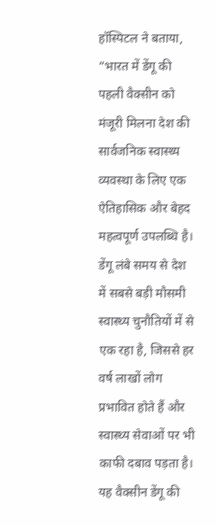हॉस्पिटल ने बताया, “भारत में डेंगू की पहली वैक्सीन को मंजूरी मिलना देश की सार्वजनिक स्वास्थ्य व्यवस्था के लिए एक ऐतिहासिक और बेहद महत्वपूर्ण उपलब्धि है। डेंगू लंबे समय से देश में सबसे बड़ी मौसमी स्वास्थ्य चुनौतियों में से एक रहा है, जिससे हर वर्ष लाखों लोग प्रभावित होते हैं और स्वास्थ्य सेवाओं पर भी काफी दबाव पड़ता है। यह वैक्सीन डेंगू की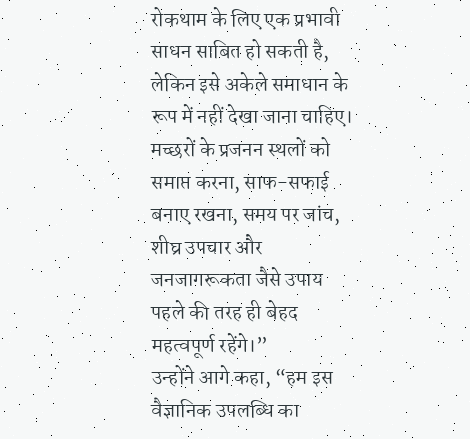रोकथाम के लिए एक प्रभावी साधन साबित हो सकती है, लेकिन इसे अकेले समाधान के रूप में नहीं देखा जाना चाहिए। मच्छरों के प्रजनन स्थलों को समाप्त करना, साफ-सफाई बनाए रखना, समय पर जांच, शीघ्र उपचार और जनजागरूकता जैसे उपाय पहले की तरह ही बेहद महत्वपूर्ण रहेंगे।”
उन्होंने आगे कहा, “हम इस वैज्ञानिक उपलब्धि का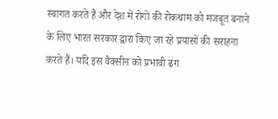स्वागत करते हैं और देश में रोगों की रोकथाम को मजबूत बनाने के लिए भारत सरकार द्वारा किए जा रहे प्रयासों की सराहना करते हैं। यदि इस वैक्सीन को प्रभावी ढंग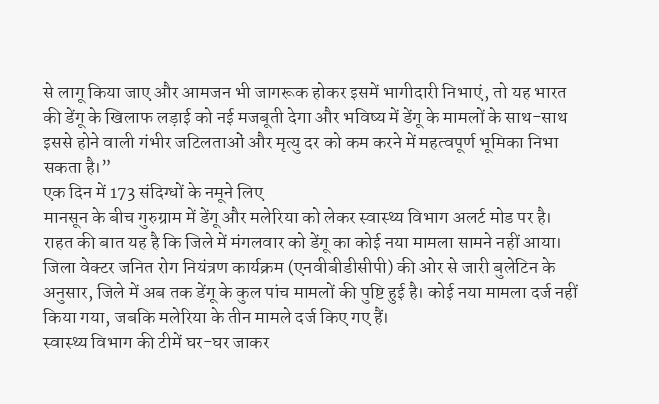से लागू किया जाए और आमजन भी जागरूक होकर इसमें भागीदारी निभाएं, तो यह भारत की डेंगू के खिलाफ लड़ाई को नई मजबूती देगा और भविष्य में डेंगू के मामलों के साथ-साथ इससे होने वाली गंभीर जटिलताओं और मृत्यु दर को कम करने में महत्वपूर्ण भूमिका निभा सकता है।”
एक दिन में 173 संदिग्धों के नमूने लिए
मानसून के बीच गुरुग्राम में डेंगू और मलेरिया को लेकर स्वास्थ्य विभाग अलर्ट मोड पर है। राहत की बात यह है कि जिले में मंगलवार को डेंगू का कोई नया मामला सामने नहीं आया।
जिला वेक्टर जनित रोग नियंत्रण कार्यक्रम (एनवीबीडीसीपी) की ओर से जारी बुलेटिन के अनुसार, जिले में अब तक डेंगू के कुल पांच मामलों की पुष्टि हुई है। कोई नया मामला दर्ज नहीं किया गया, जबकि मलेरिया के तीन मामले दर्ज किए गए हैं।
स्वास्थ्य विभाग की टीमें घर-घर जाकर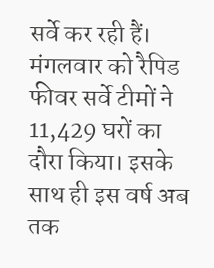सर्वे कर रही हैं। मंगलवार को रैपिड फीवर सर्वे टीमों ने 11,429 घरों का दौरा किया। इसके साथ ही इस वर्ष अब तक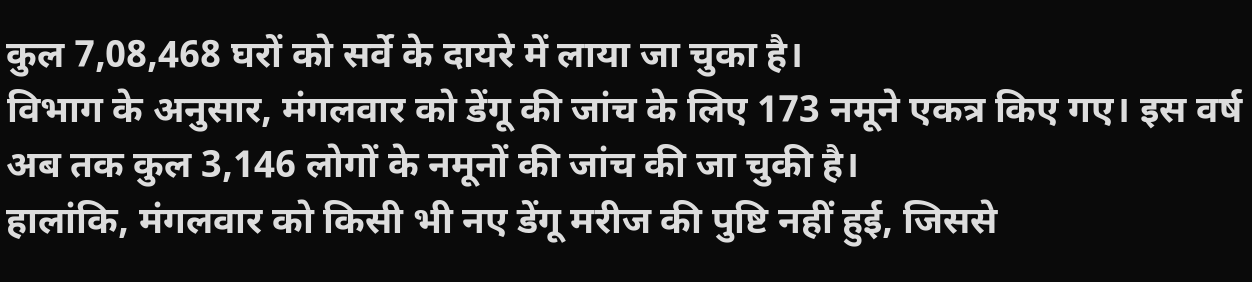कुल 7,08,468 घरों को सर्वे के दायरे में लाया जा चुका है।
विभाग के अनुसार, मंगलवार को डेंगू की जांच के लिए 173 नमूने एकत्र किए गए। इस वर्ष अब तक कुल 3,146 लोगों के नमूनों की जांच की जा चुकी है।
हालांकि, मंगलवार को किसी भी नए डेंगू मरीज की पुष्टि नहीं हुई, जिससे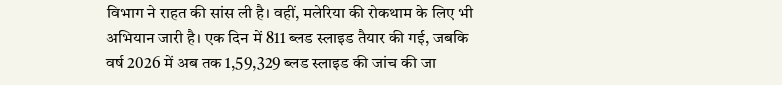विभाग ने राहत की सांस ली है। वहीं, मलेरिया की रोकथाम के लिए भी अभियान जारी है। एक दिन में 811 ब्लड स्लाइड तैयार की गई, जबकि वर्ष 2026 में अब तक 1,59,329 ब्लड स्लाइड की जांच की जा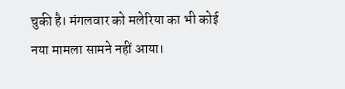चुकी है। मंगलवार को मलेरिया का भी कोई नया मामला सामने नहीं आया।